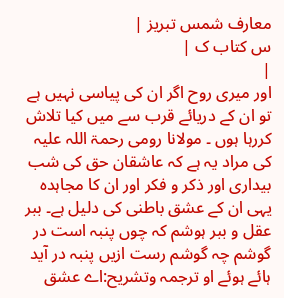معارف شمس تبریز |
س کتاب ک |
|
اور میری روح اگر ان کی پیاسی نہیں ہے تو ان کے دریائے قرب سے میں کیا تلاش کررہا ہوں ۔ مولانا رومی رحمۃ اللہ علیہ کی مراد یہ ہے کہ عاشقان حق کی شب بیداری اور ذکر و فکر اور ان کا مجاہدہ یہی ان کے عشق باطنی کی دلیل ہے۔ ببر عقل و ببر ہوشم کہ چوں پنبہ است در گوشم چہ گوشم رست ازیں پنبہ در آید ہائے ہوئے او ترجمہ وتشریح:اے عشق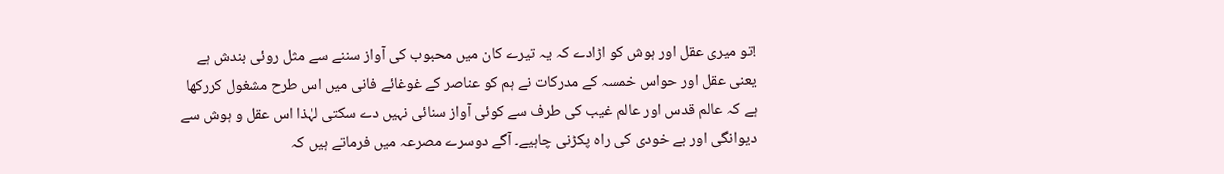!تو میری عقل اور ہوش کو اڑادے کہ یہ تیرے کان میں محبوب کی آواز سننے سے مثل روئی بندش ہے یعنی عقل اور حواس خمسہ کے مدرکات نے ہم کو عناصر کے غوغائے فانی میں اس طرح مشغول کررکھا ہے کہ عالم قدس اور عالم غیب کی طرف سے کوئی آواز سنائی نہیں دے سکتی لہٰذا اس عقل و ہوش سے دیوانگی اور بے خودی کی راہ پکڑنی چاہیے۔ آگے دوسرے مصرعہ میں فرماتے ہیں کہ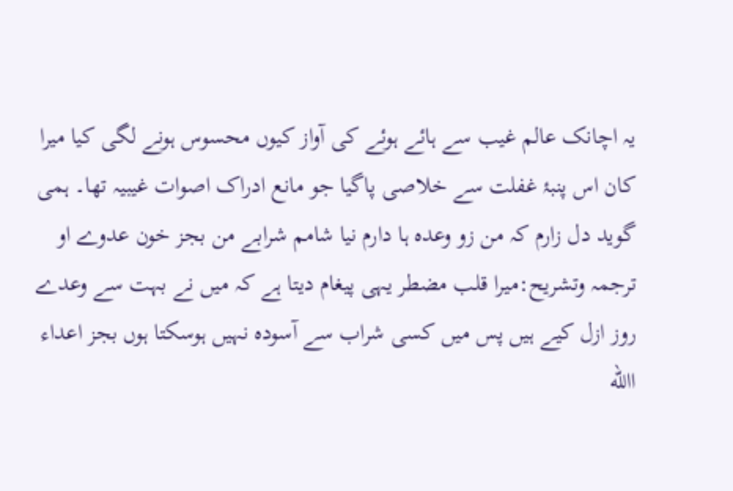یہ اچانک عالم غیب سے ہائے ہوئے کی آواز کیوں محسوس ہونے لگی کیا میرا کان اس پنبۂ غفلت سے خلاصی پاگیا جو مانع ادراک اصوات غیبیہ تھا۔ ہمی گوید دل زارم کہ من زو وعدہ ہا دارم نیا شامم شرابے من بجز خون عدوے او ترجمہ وتشریح:میرا قلب مضطر یہی پیغام دیتا ہے کہ میں نے بہت سے وعدے روز ازل کیے ہیں پس میں کسی شراب سے آسودہ نہیں ہوسکتا ہوں بجز اعداء االله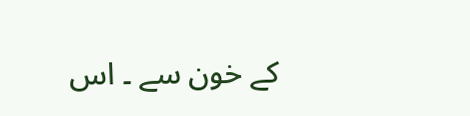کے خون سے ۔ اس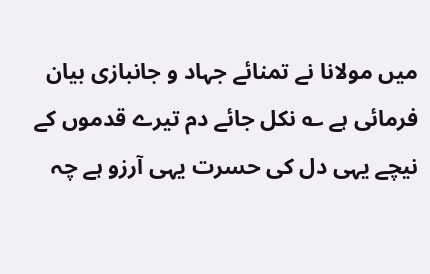میں مولانا نے تمنائے جہاد و جانبازی بیان فرمائی ہے ؎ نکل جائے دم تیرے قدموں کے نیچے یہی دل کی حسرت یہی آرزو ہے چہ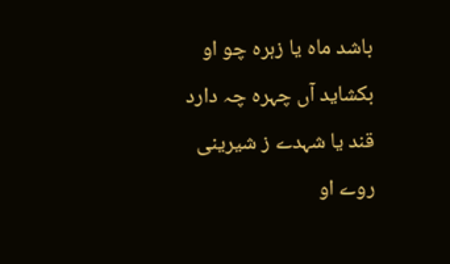باشد ماہ یا زہرہ چو او بکشاید آں چہرہ چہ دارد قند یا شہدے ز شیرینی روے او